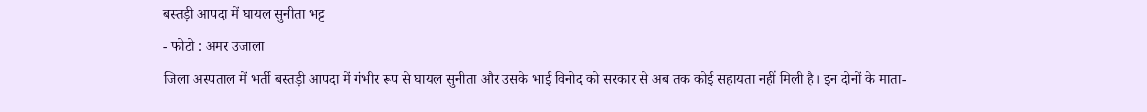बस्तड़ी आपदा में घायल सुनीता भट्ट
- फोटो : अमर उजाला
जिला अस्पताल में भर्ती बस्तड़ी आपदा में गंभीर रूप से घायल सुनीता और उसके भाई विनोद को सरकार से अब तक कोई सहायता नहीं मिली है। इन दोनों के माता-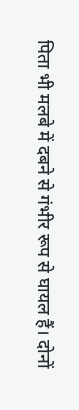पिता भी मलबे में दबने से गंभीर रूप से घायल हैं। दोनों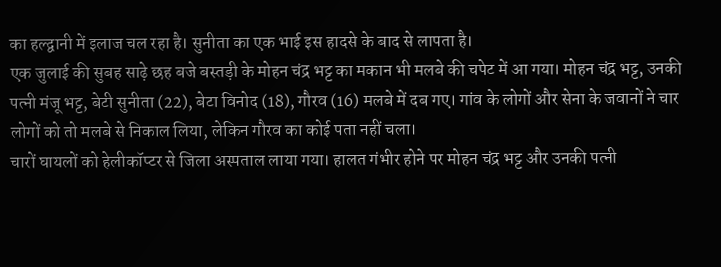का हल्द्वानी में इलाज चल रहा है। सुनीता का एक भाई इस हादसे के बाद से लापता है।
एक जुलाई की सुबह साढ़े छह बजे बस्तड़ी के मोहन चंद्र भट्ट का मकान भी मलबे की चपेट में आ गया। मोहन चंद्र भट्ट, उनकी पत्नी मंजू भट्ट, बेटी सुनीता (22), बेटा विनोद (18), गौरव (16) मलबे में दब गए। गांव के लोगों और सेना के जवानों ने चार लोगों को तो मलबे से निकाल लिया, लेकिन गौरव का कोई पता नहीं चला।
चारों घायलों को हेलीकॉप्टर से जिला अस्पताल लाया गया। हालत गंभीर होने पर मोहन चंद्र भट्ट और उनकी पत्नी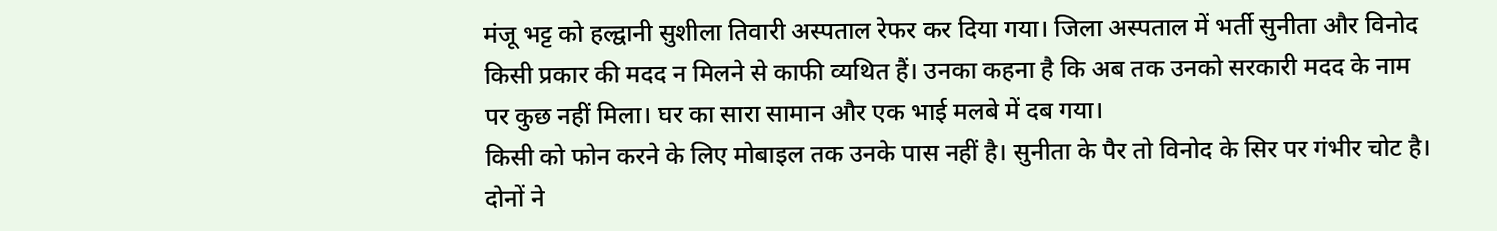मंजू भट्ट को हल्द्वानी सुशीला तिवारी अस्पताल रेफर कर दिया गया। जिला अस्पताल में भर्ती सुनीता और विनोद किसी प्रकार की मदद न मिलने से काफी व्यथित हैं। उनका कहना है कि अब तक उनको सरकारी मदद के नाम पर कुछ नहीं मिला। घर का सारा सामान और एक भाई मलबे में दब गया।
किसी को फोन करने के लिए मोबाइल तक उनके पास नहीं है। सुनीता के पैर तो विनोद के सिर पर गंभीर चोट है। दोनों ने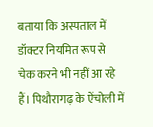बताया कि अस्पताल में डॉक्टर नियमित रूप से चेक करने भी नहीं आ रहे हैं। पिथौरागढ़ के ऐंचोली में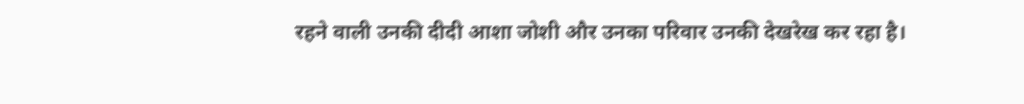रहने वाली उनकी दीदी आशा जोशी और उनका परिवार उनकी देखरेख कर रहा है।